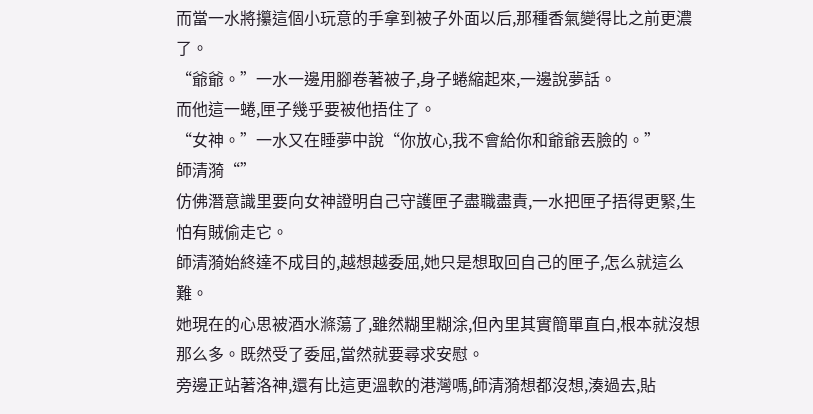而當一水將攥這個小玩意的手拿到被子外面以后,那種香氣變得比之前更濃了。
“爺爺。”一水一邊用腳卷著被子,身子蜷縮起來,一邊說夢話。
而他這一蜷,匣子幾乎要被他捂住了。
“女神。”一水又在睡夢中說“你放心,我不會給你和爺爺丟臉的。”
師清漪“”
仿佛潛意識里要向女神證明自己守護匣子盡職盡責,一水把匣子捂得更緊,生怕有賊偷走它。
師清漪始終達不成目的,越想越委屈,她只是想取回自己的匣子,怎么就這么難。
她現在的心思被酒水滌蕩了,雖然糊里糊涂,但內里其實簡單直白,根本就沒想那么多。既然受了委屈,當然就要尋求安慰。
旁邊正站著洛神,還有比這更溫軟的港灣嗎,師清漪想都沒想,湊過去,貼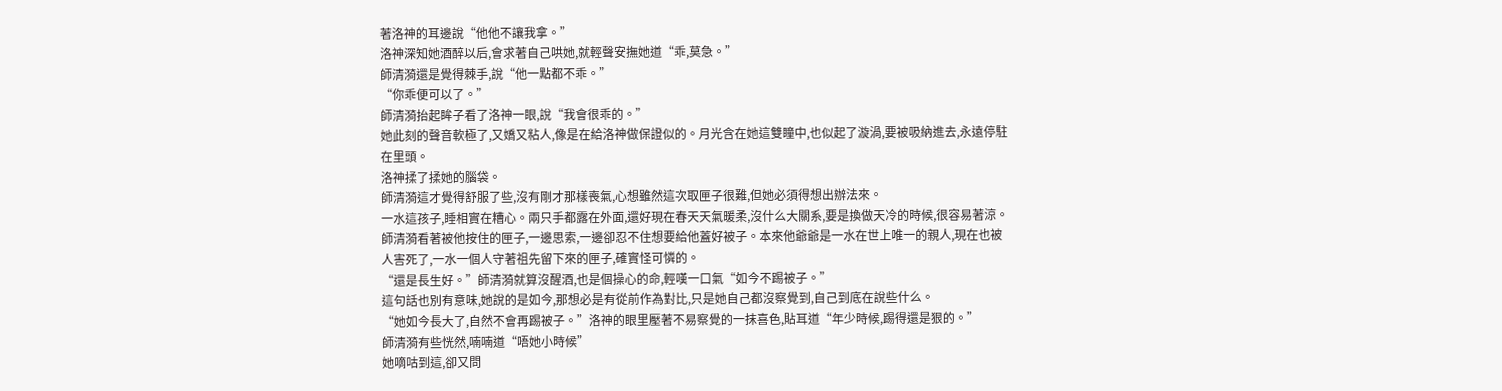著洛神的耳邊說“他他不讓我拿。”
洛神深知她酒醉以后,會求著自己哄她,就輕聲安撫她道“乖,莫急。”
師清漪還是覺得棘手,說“他一點都不乖。”
“你乖便可以了。”
師清漪抬起眸子看了洛神一眼,說“我會很乖的。”
她此刻的聲音軟極了,又嬌又粘人,像是在給洛神做保證似的。月光含在她這雙瞳中,也似起了漩渦,要被吸納進去,永遠停駐在里頭。
洛神揉了揉她的腦袋。
師清漪這才覺得舒服了些,沒有剛才那樣喪氣,心想雖然這次取匣子很難,但她必須得想出辦法來。
一水這孩子,睡相實在糟心。兩只手都露在外面,還好現在春天天氣暖柔,沒什么大關系,要是換做天冷的時候,很容易著涼。
師清漪看著被他按住的匣子,一邊思索,一邊卻忍不住想要給他蓋好被子。本來他爺爺是一水在世上唯一的親人,現在也被人害死了,一水一個人守著祖先留下來的匣子,確實怪可憐的。
“還是長生好。”師清漪就算沒醒酒,也是個操心的命,輕嘆一口氣“如今不踢被子。”
這句話也別有意味,她說的是如今,那想必是有從前作為對比,只是她自己都沒察覺到,自己到底在說些什么。
“她如今長大了,自然不會再踢被子。”洛神的眼里壓著不易察覺的一抹喜色,貼耳道“年少時候,踢得還是狠的。”
師清漪有些恍然,喃喃道“唔她小時候”
她嘀咕到這,卻又問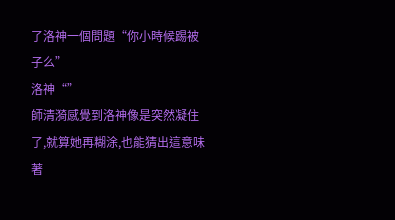了洛神一個問題“你小時候踢被子么”
洛神“”
師清漪感覺到洛神像是突然凝住了,就算她再糊涂,也能猜出這意味著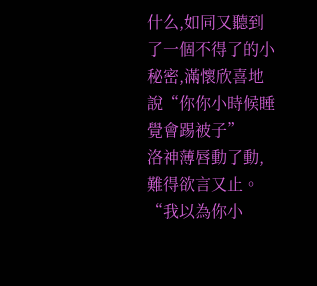什么,如同又聽到了一個不得了的小秘密,滿懷欣喜地說“你你小時候睡覺會踢被子”
洛神薄唇動了動,難得欲言又止。
“我以為你小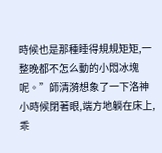時候也是那種睡得規規矩矩,一整晚都不怎么動的小悶冰塊呢。”師清漪想象了一下洛神小時候閉著眼,端方地躺在床上,乖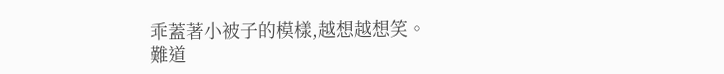乖蓋著小被子的模樣,越想越想笑。
難道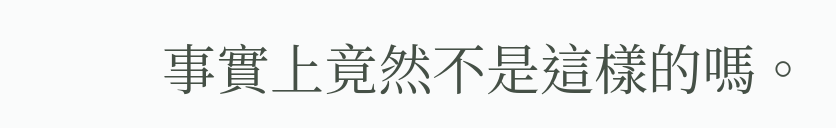事實上竟然不是這樣的嗎。